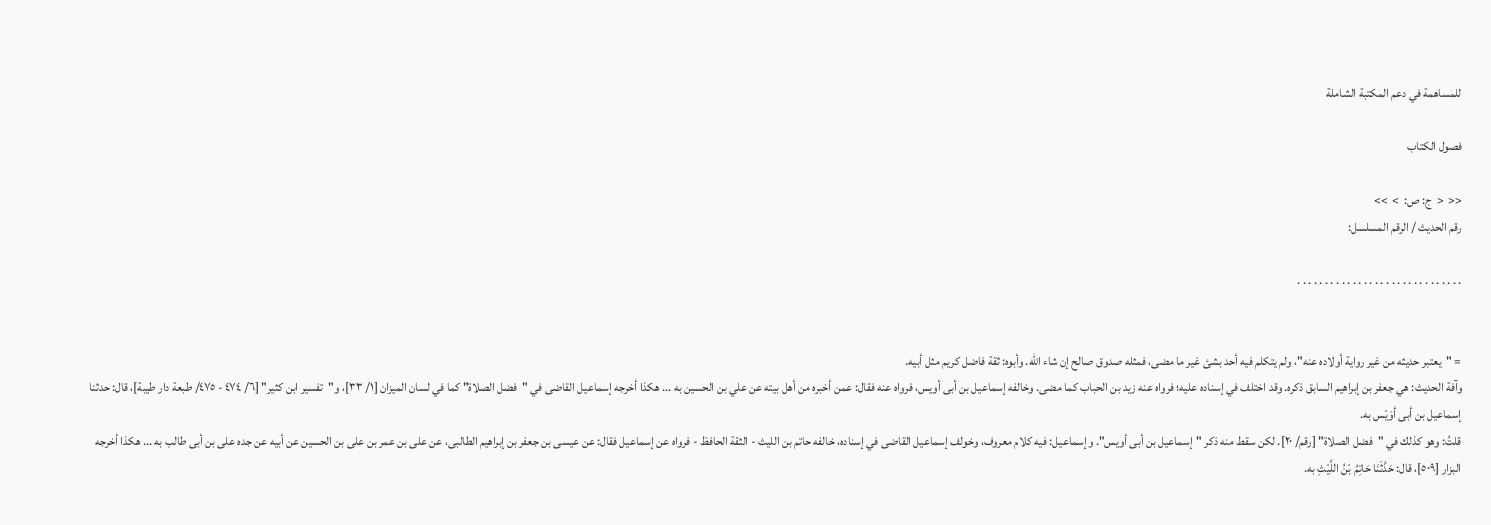للمساهمة في دعم المكتبة الشاملة

فصول الكتاب

<<  <  ج: ص:  >  >>
رقم الحديث / الرقم المسلسل:

. . . . . . . . . . . . . . . . . . . . . . . . . . . . . .


= "يعتبر حديثه من غير رواية أولاده عنه"، ولم يتكلم فيه أحد بشئ غير ما مضى، فمثله صدوق صالح إن شاء الله. وأبوه: ثقة فاضل كريم مثل أبيه.
وآفة الحديث: هي جعفر بن إبراهيم السابق ذكره. وقد اختلف في إسناده عليه؛ فرواه عنه زيد بن الحباب كما مضى. وخالفه إسماعيل بن أبى أويس، فرواه عنه فقال: عمن أخبره من أهل بيته عن علي بن الحسين به ... هكذا أخرجه إسماعيل القاضى في "فضل الصلاة" كما في لسان الميزان [١/ ٣٣]، و"تفسير ابن كثير" [٦/ ٤٧٤ - ٤٧٥/ طبعة دار طيبة]، قال: حدثنا إسماعيل بن أبى أوَيْس به.
قلتُ: وهو كذلك في "فضل الصلاة" [رقم/ ٢٠]. لكن سقط منه ذكر "إسماعيل بن أبى أويس". وإسماعيل: فيه كلام معروف، وخولف إسماعيل القاضى في إسناده، خالفه حاتم بن الليث - الثقة الحافظ - فرواه عن إسماعيل فقال: عن عيسى بن جعفر بن إبراهيم الطالبى، عن على بن عمر بن على بن الحسين عن أبيه عن جده على بن أبى طالب به ... هكذا أخرجه البزار [٥٠٩]، قال: حَدَّثَنَا حَاتِمُ بْنُ اللَّيْثِ به.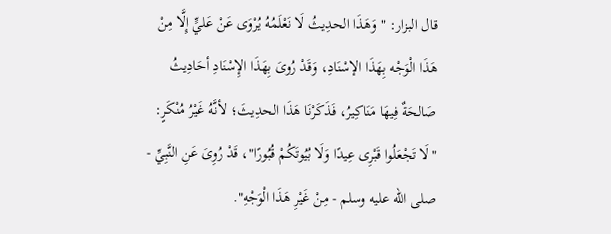قال البزار: "وَهَذَا الحدِيثُ لَا نَعْلَمُهُ يُرْوَى عَنْ عَليٍّ إِلَّا مِنْ هَذَا الْوَجْه بِهَذَا الإسْنَادِ، وَقَدْ رُوىَ بِهَذَا الإِسْنَادِ أحَادِيثُ صَالحَةٌ فِيهَا مَنَاكِيرُ، فَذَكَرْنَا هَذَا الحدِيثَ؛ لأنَّهُ غَيْرُ مُنْكَرٍ: "لَا تَجْعَلُوا قَبْرِى عِيدًا وَلَا بُيُوتَكُمْ قُبُورًا"، قَدْ رُوِىَ عَنِ النَّبِيِّ - صلى الله عليه وسلم - مِنْ غَيْرِ هَذَا الْوَجْهِ".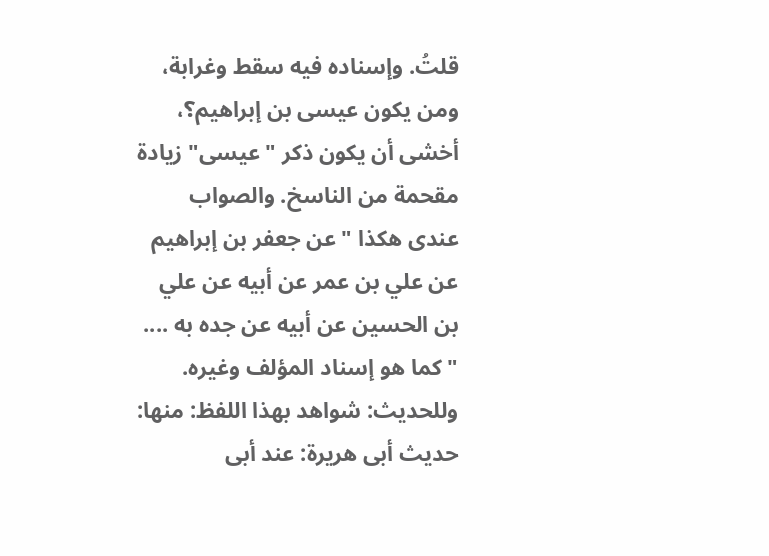قلتُ. وإسناده فيه سقط وغرابة، ومن يكون عيسى بن إبراهيم؟، أخشى أن يكون ذكر "عيسى" زيادة مقحمة من الناسخ. والصواب عندى هكذا "عن جعفر بن إبراهيم عن علي بن عمر عن أبيه عن علي بن الحسين عن أبيه عن جده به .... " كما هو إسناد المؤلف وغيره.
وللحديث: شواهد بهذا اللفظ: منها: حديث أبى هريرة: عند أبى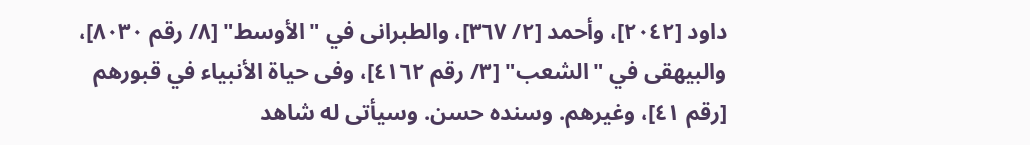داود [٢٠٤٢]، وأحمد [٢/ ٣٦٧]، والطبرانى في "الأوسط" [٨/ رقم ٨٠٣٠]، والبيهقى في "الشعب" [٣/ رقم ٤١٦٢]، وفى حياة الأنبياء في قبورهم [رقم ٤١]، وغيرهم. وسنده حسن. وسيأتى له شاهد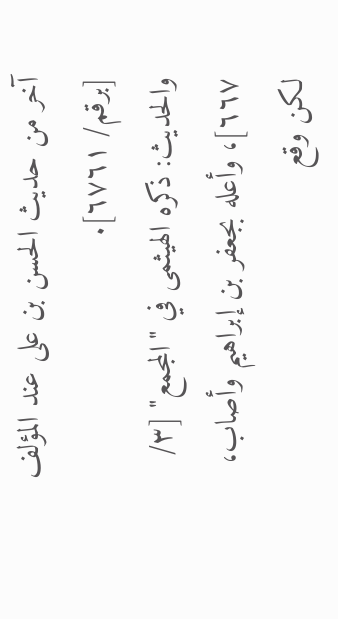آخر من حديث الحسن بن على عند المؤلف [برقم/ ٦٧٦١].
والحديث: ذكره الهيثمى في "المجمع" [٣/ ٦٦٧]، وأعله بجعفر بن إبراهيم وأصاب، لكن وقع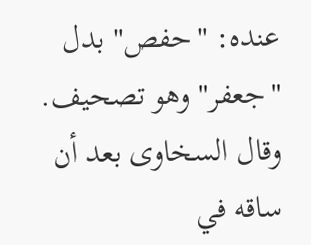عنده: "حفص" بدل "جعفر" وهو تصحيف. وقال السخاوى بعد أن ساقه في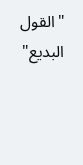"القول البديع"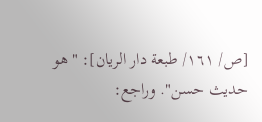[ص/ ١٦١/ طبعة دار الريان]: "هو حديث حسن". وراجع: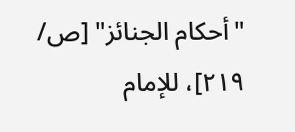"أحكام الجنائز" [ص/ ٢١٩]، للإمام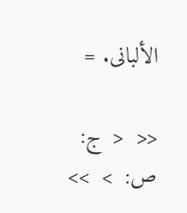الألبانى. =

<<  <  ج: ص:  >  >>